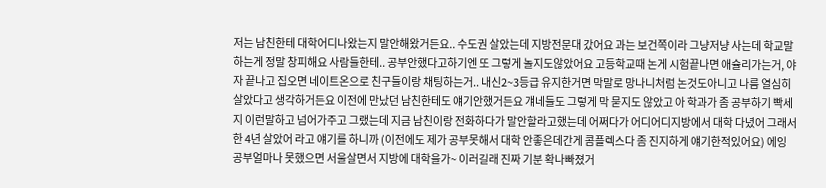저는 남친한테 대학어디나왔는지 말안해왔거든요.. 수도권 살았는데 지방전문대 갔어요 과는 보건쪽이라 그냥저냥 사는데 학교말하는게 정말 창피해요 사람들한테.. 공부안했다고하기엔 또 그렇게 놀지도않았어요 고등학교때 논게 시험끝나면 애슐리가는거, 야자 끝나고 집오면 네이트온으로 친구들이랑 채팅하는거.. 내신2~3등급 유지한거면 막말로 망나니처럼 논것도아니고 나름 열심히 살았다고 생각하거든요 이전에 만났던 남친한테도 얘기안했거든요 걔네들도 그렇게 막 묻지도 않았고 아 학과가 좀 공부하기 빡세지 이런말하고 넘어가주고 그랬는데 지금 남친이랑 전화하다가 말안할라고했는데 어쩌다가 어디어디지방에서 대학 다녔어 그래서 한 4년 살았어 라고 얘기를 하니까 (이전에도 제가 공부못해서 대학 안좋은데간게 콤플렉스다 좀 진지하게 얘기한적있어요) 에잉 공부얼마나 못했으면 서울살면서 지방에 대학을가~ 이러길래 진짜 기분 확나빠졌거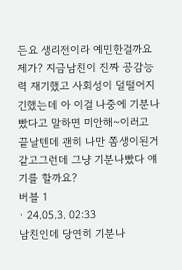든요 생리전이라 예민한걸까요 제가? 지금남친이 진짜 공감능력 재기했고 사회성이 덜떨어지긴했는데 아 이걸 나중에 기분나빴다고 말하면 미안해~이러고 끝날텐데 괜히 나만 쫌생이된거같고그런데 그냥 기분나빴다 얘기를 할까요?
버블 1
· 24.05.3. 02:33
남친인데 당연히 기분나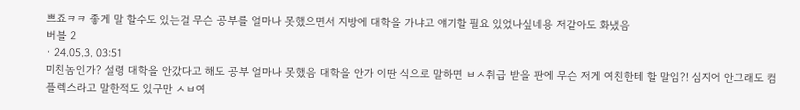쁘죠ㅋㅋ 좋게 말 할수도 있는걸 무슨 공부를 얼마나 못했으면서 지방에 대학을 가냐고 얘기할 필요 있었나싶네용 저같아도 화냈음
버블 2
· 24.05.3. 03:51
미친놈인가? 설령 대학을 안갔다고 해도 공부 얼마나 못했음 대학을 안가 이딴 식으로 말하면 ㅂㅅ취급 받을 판에 무슨 저게 여친한테 할 말임?! 심지어 안그래도 컴플렉스라고 말한적도 있구만 ㅅㅂ여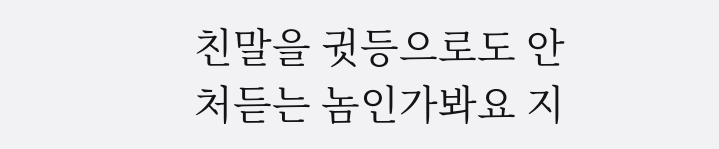친말을 귓등으로도 안처듣는 놈인가봐요 지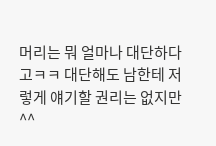머리는 뭐 얼마나 대단하다고ㅋㅋ 대단해도 남한테 저렇게 얘기할 권리는 없지만^^